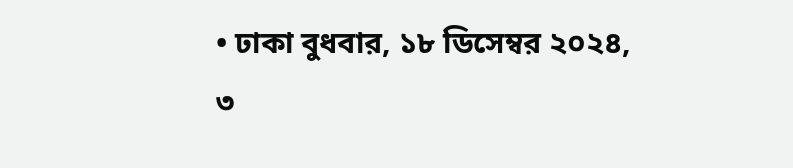• ঢাকা বুধবার, ১৮ ডিসেম্বর ২০২৪, ৩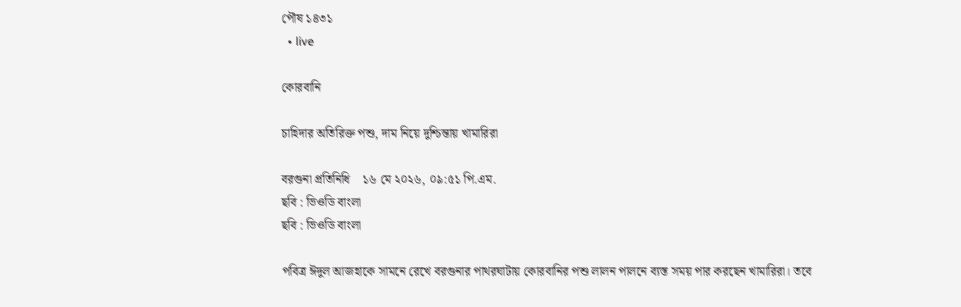পৌষ ১৪৩১
  • live

কোরবানি

চাহিদার অতিরিক্ত পশু, দাম নিয়ে দুশ্চিন্তায় খামারিরা

বরগুনা প্রতিনিধি    ১৬ মে ২০২৬, ০৯:৫১ পি.এম.
ছবি : ভিওডি বাংলা
ছবি : ভিওডি বাংলা

পবিত্র ঈদুল আজহাকে সামনে রেখে বরগুনার পাথরঘাটায় কোরবানির পশু লালন পালনে ব্যস্ত সময় পার করছেন খামারিরা। তবে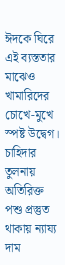ঈদকে ঘিরে এই ব্যস্ততার মাঝেও খামারিদের চোখে-মুখে স্পষ্ট উদ্বেগ। চাহিদার তুলনায় অতিরিক্ত পশু প্রস্তুত থাকায় ন্যায্য দাম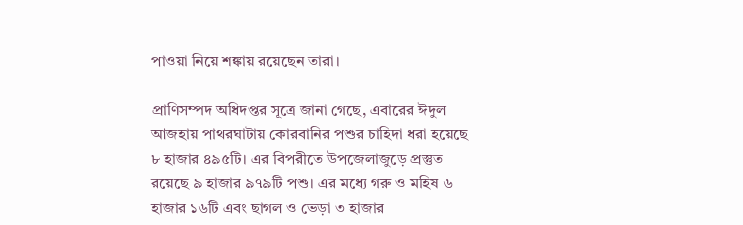পাওয়া নিয়ে শঙ্কায় রয়েছেন তারা।

প্রাণিসম্পদ অধিদপ্তর সূত্রে জানা গেছে, এবারের ঈদুল আজহায় পাথরঘাটায় কোরবানির পশুর চাহিদা ধরা হয়েছে ৮ হাজার ৪৯৫টি। এর বিপরীতে উপজেলাজুড়ে প্রস্তুত রয়েছে ৯ হাজার ৯৭৯টি পশু। এর মধ্যে গরু ও মহিষ ৬ হাজার ১৬টি এবং ছাগল ও ভেড়া ৩ হাজার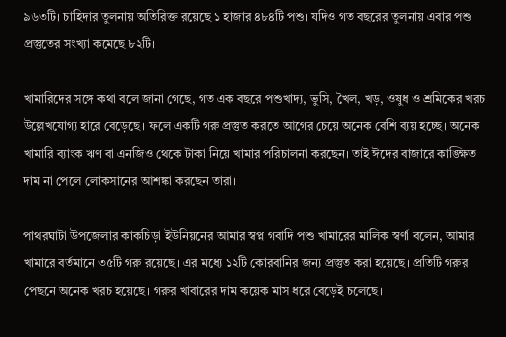৯৬৩টি। চাহিদার তুলনায় অতিরিক্ত রয়েছে ১ হাজার ৪৮৪টি পশু। যদিও গত বছরের তুলনায় এবার পশু প্রস্তুতের সংখ্যা কমেছে ৮২টি।

খামারিদের সঙ্গে কথা বলে জানা গেছে, গত এক বছরে পশুখাদ্য, ভুসি, খৈল, খড়, ওষুধ ও শ্রমিকের খরচ উল্লেখযোগ্য হারে বেড়েছে। ফলে একটি গরু প্রস্তুত করতে আগের চেয়ে অনেক বেশি ব্যয় হচ্ছে। অনেক খামারি ব্যাংক ঋণ বা এনজিও থেকে টাকা নিয়ে খামার পরিচালনা করছেন। তাই ঈদের বাজারে কাঙ্ক্ষিত দাম না পেলে লোকসানের আশঙ্কা করছেন তারা।

পাথরঘাটা উপজেলার কাকচিড়া ইউনিয়নের আমার স্বপ্ন গবাদি পশু খামারের মালিক স্বর্ণা বলেন, আমার খামারে বর্তমানে ৩৫টি গরু রয়েছে। এর মধ্যে ১২টি কোরবানির জন্য প্রস্তুত করা হয়েছে। প্রতিটি গরুর পেছনে অনেক খরচ হয়েছে। গরুর খাবারের দাম কয়েক মাস ধরে বেড়েই চলেছে।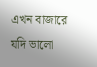এখন বাজারে যদি ভালো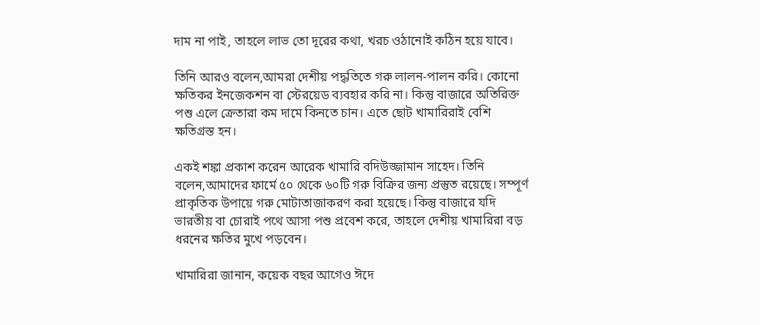দাম না পাই, তাহলে লাভ তো দূরের কথা, খরচ ওঠানোই কঠিন হয়ে যাবে।

তিনি আরও বলেন,আমরা দেশীয় পদ্ধতিতে গরু লালন-পালন করি। কোনো ক্ষতিকর ইনজেকশন বা স্টেরয়েড ব্যবহার করি না। কিন্তু বাজারে অতিরিক্ত পশু এলে ক্রেতারা কম দামে কিনতে চান। এতে ছোট খামারিরাই বেশি ক্ষতিগ্রস্ত হন।

একই শঙ্কা প্রকাশ করেন আরেক খামারি বদিউজ্জামান সাহেদ। তিনি বলেন,আমাদের ফার্মে ৫০ থেকে ৬০টি গরু বিক্রির জন্য প্রস্তুত রয়েছে। সম্পূর্ণ প্রাকৃতিক উপায়ে গরু মোটাতাজাকরণ করা হয়েছে। কিন্তু বাজারে যদি ভারতীয় বা চোরাই পথে আসা পশু প্রবেশ করে, তাহলে দেশীয় খামারিরা বড় ধরনের ক্ষতির মুখে পড়বেন।

খামারিরা জানান, কয়েক বছর আগেও ঈদে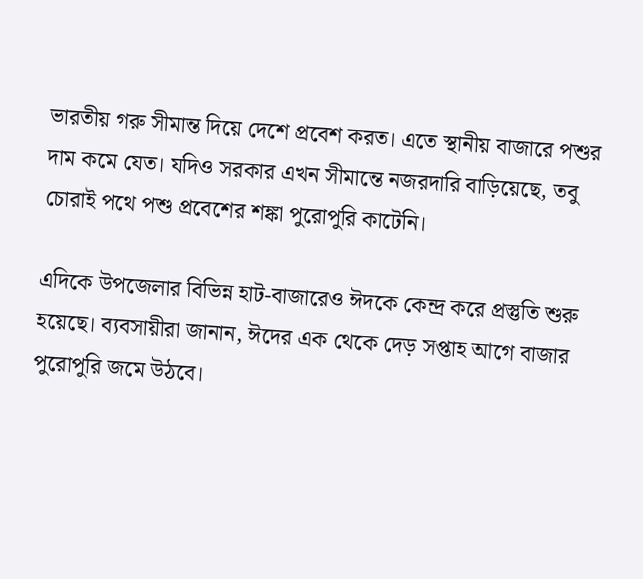ভারতীয় গরু সীমান্ত দিয়ে দেশে প্রবেশ করত। এতে স্থানীয় বাজারে পশুর দাম কমে যেত। যদিও সরকার এখন সীমান্তে নজরদারি বাড়িয়েছে, তবু চোরাই পথে পশু প্রবেশের শঙ্কা পুরোপুরি কাটেনি।

এদিকে উপজেলার বিভিন্ন হাট-বাজারেও ঈদকে কেন্দ্র করে প্রস্তুতি শুরু হয়েছে। ব্যবসায়ীরা জানান, ঈদের এক থেকে দেড় সপ্তাহ আগে বাজার পুরোপুরি জমে উঠবে।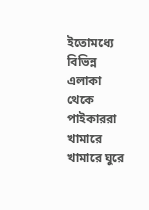ইতোমধ্যে বিভিন্ন এলাকা থেকে পাইকাররা খামারে খামারে ঘুরে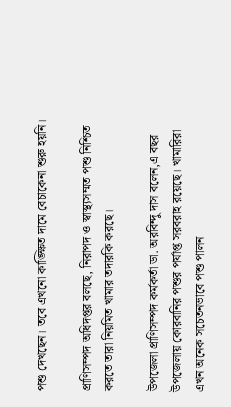পশু দেখছেন। তবে এখনো কাঙ্ক্ষিত দামে বেচাকেনা শুরু হয়নি।

প্রাণিসম্পদ অধিদপ্তর বলছে, নিরাপদ ও স্বাস্থ্যসম্মত পশু নিশ্চিত করতে তারা নিয়মিত খামার তদারকি করছে।

উপজেলা প্রাণিসম্পদ কর্মকর্তা ডা. অরবিন্দু দাস বলেন,এ বছর উপজেলায় কোরবানির পশুর পর্যাপ্ত সরবরাহ রয়েছে। খামারিরা এখন অনেক সচেতনভাবে পশু পালন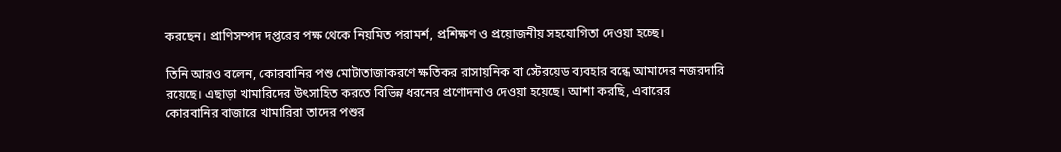করছেন। প্রাণিসম্পদ দপ্তরের পক্ষ থেকে নিয়মিত পরামর্শ, প্রশিক্ষণ ও প্রয়োজনীয় সহযোগিতা দেওয়া হচ্ছে।

তিনি আরও বলেন, কোরবানির পশু মোটাতাজাকরণে ক্ষতিকর রাসায়নিক বা স্টেরয়েড ব্যবহার বন্ধে আমাদের নজরদারি রয়েছে। এছাড়া খামারিদের উৎসাহিত করতে বিভিন্ন ধরনের প্রণোদনাও দেওয়া হয়েছে। আশা করছি, এবারের কোরবানির বাজারে খামারিরা তাদের পশুর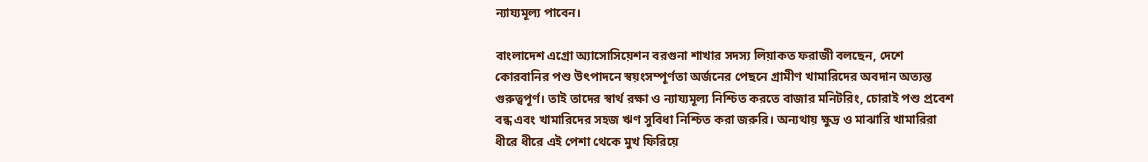ন্যায্যমূল্য পাবেন।

বাংলাদেশ এগ্রো অ্যাসোসিয়েশন বরগুনা শাখার সদস্য লিয়াকত ফরাজী বলছেন, দেশে কোরবানির পশু উৎপাদনে স্বয়ংসম্পূর্ণতা অর্জনের পেছনে গ্রামীণ খামারিদের অবদান অত্যন্ত গুরুত্বপূর্ণ। তাই তাদের স্বার্থ রক্ষা ও ন্যায্যমূল্য নিশ্চিত করতে বাজার মনিটরিং, চোরাই পশু প্রবেশ বন্ধ এবং খামারিদের সহজ ঋণ সুবিধা নিশ্চিত করা জরুরি। অন্যথায় ক্ষুদ্র ও মাঝারি খামারিরা ধীরে ধীরে এই পেশা থেকে মুখ ফিরিয়ে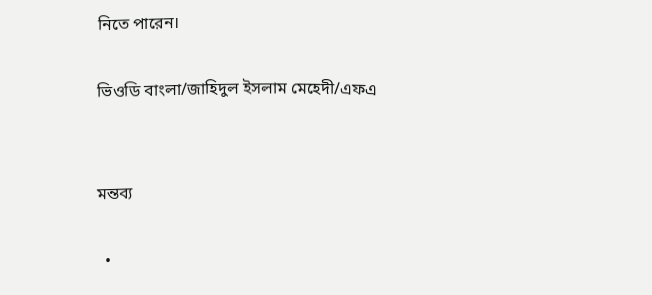নিতে পারেন।

ভিওডি বাংলা/জাহিদুল ইসলাম মেহেদী/এফএ


মন্তব্য

  •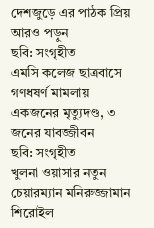দেশজুড়ে এর পাঠক প্রিয়
আরও পড়ুন
ছবি: সংগৃহীত
এমসি কলেজ ছাত্রবাসে গণধষর্ণ মামলায় একজনের মৃত্যুদণ্ড, ৩ জনের যাবজ্জীবন
ছবি: সংগৃহীত
খুলনা ওয়াসার নতুন চেয়ারম্যান মনিরুজ্জামান
শিরোইল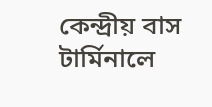কেন্দ্রীয় বাস টার্মিনালে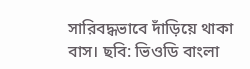সারিবদ্ধভাবে দাঁড়িয়ে থাকা বাস। ছবি: ভিওডি বাংলা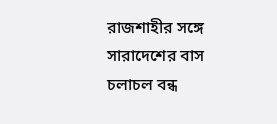রাজশাহীর সঙ্গে সারাদেশের বাস চলাচল বন্ধ